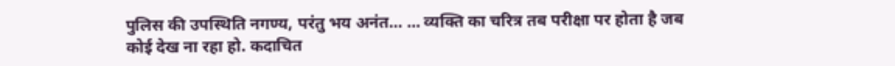पुलिस की उपस्थिति नगण्य, परंतु भय अनंत… … व्यक्ति का चरित्र तब परीक्षा पर होता है जब कोई देख ना रहा हो. कदाचित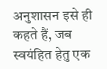अनुशासन इसे ही कहते हैं, जब स्वयंहित हेतु एक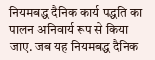नियमबद्ध दैनिक कार्य पद्धति का पालन अनिवार्य रूप से किया जाए. जब यह नियमबद्ध दैनिक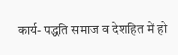कार्य- पद्धति समाज व देशहित में हो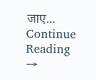जाए... Continue Reading →